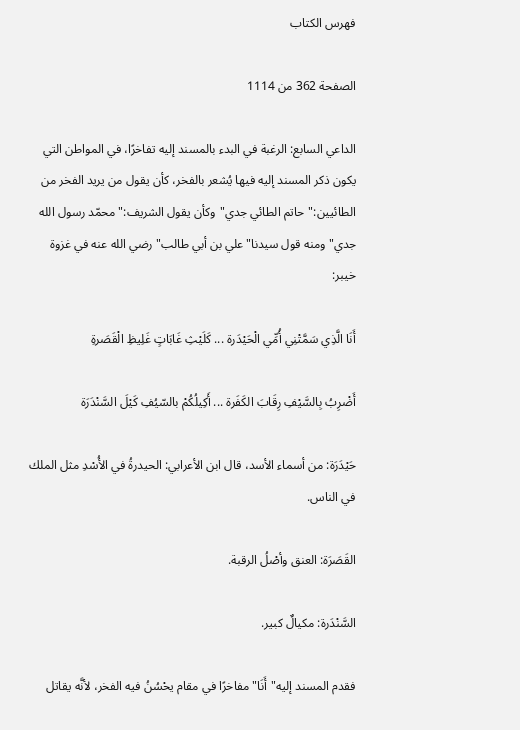فهرس الكتاب

الصفحة 362 من 1114

الداعي السابع: الرغبة في البدء بالمسند إليه تفاخرًا، في المواطن التي يكون ذكر المسند إليه فيها يُشعر بالفخر، كأن يقول من يريد الفخر من الطائيين:"حاتم الطائي جدي"وكأن يقول الشريف:"محمّد رسول الله جدي"ومنه قول سيدنا"علي بن أبي طالب"رضي الله عنه في غزوة خيبر:

أَنَا الَّذِي سَمَّتْنِي أُمِّي الْحَيْدَرة ... كَلَيْثِ غَابَاتٍ غَلِيظِ الْقَصَرةِ

أَضْرِبُ بِالسَّيْفِ رِقَابَ الكَفَرة ... أَكِيلُكُمْ بالسّيُفِ كَيْلَ السَّنْدَرَة

حَيْدَرَة: من أسماء الأسد، قال ابن الأعرابي: الحيدرةُ في الأُسْدِ مثل الملك في الناس.

القَصَرَة: العنق وأصْلُ الرقبة.

السَّنْدَرة: مكيالٌ كبير.

فقدم المسند إليه"أَنَا"مفاخرًا في مقام يحْسُنُ فيه الفخر، لأنَّه يقاتل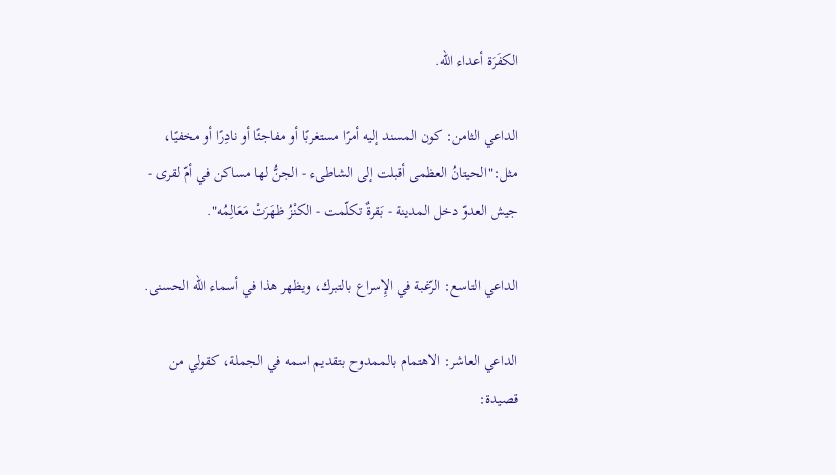الكفَرَة أعداء الله.

الداعي الثامن: كون المسند إليه أمرًا مستغربًا أو مفاجئًا أو نادِرًا أو مخفيًا، مثل:"الحيتانُ العظمى أقبلت إلى الشاطىء - الجنُّ لها مساكن في أمّ لقرى - جيش العدوّ دخل المدينة - بَقرةٌ تكلّمت - الكنْزُ ظهَرَتْ مَعَالِمُه".

الداعي التاسع: الرّغبة في الإِسراع بالتبرك، ويظهر هذا في أسماء الله الحسنى.

الداعي العاشر: الاهتمام بالممدوح بتقديم اسمه في الجملة، كقولي من قصيدة: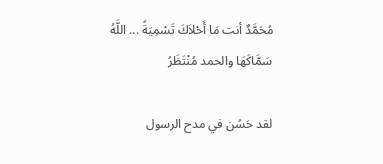مُحَمَّدٌ أنت مَا أَحْلاَكَ تَسْمِيَةً ... اللَّهُ سَمَّاكَهَا والحمد مُنْتَظَرُ

لقد حَسُن في مدح الرسول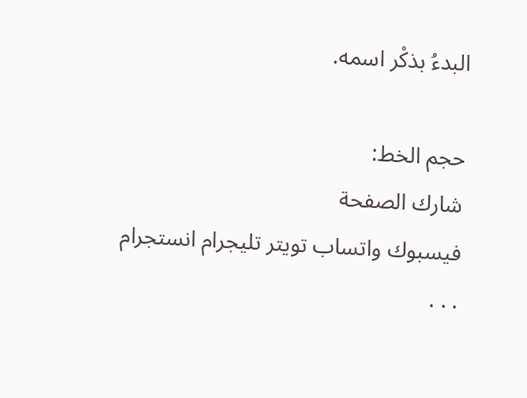البدءُ بذكْر اسمه.

حجم الخط:
شارك الصفحة
فيسبوك واتساب تويتر تليجرام انستجرام
. . .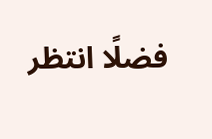فضلًا انتظر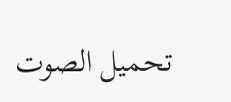تحميل الصوت